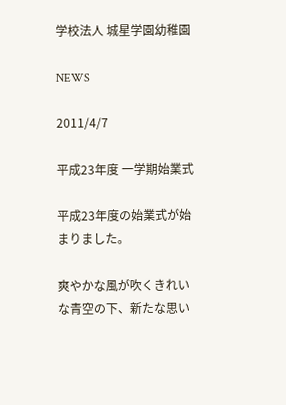学校法人 城星学園幼稚園

NEWS

2011/4/7

平成23年度 一学期始業式

平成23年度の始業式が始まりました。

爽やかな風が吹くきれいな青空の下、新たな思い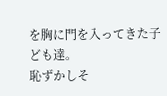を胸に門を入ってきた子ども達。
恥ずかしそ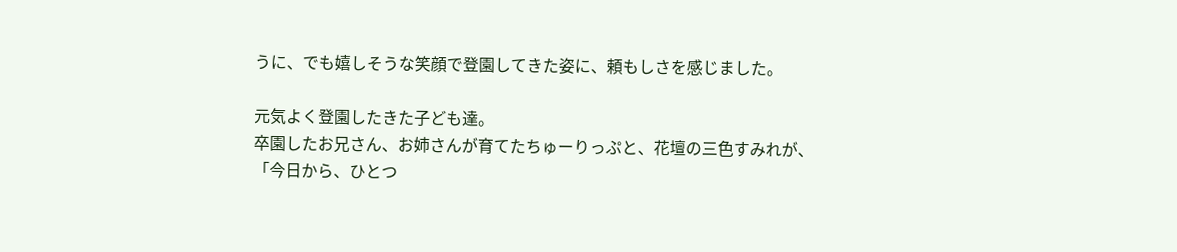うに、でも嬉しそうな笑顔で登園してきた姿に、頼もしさを感じました。

元気よく登園したきた子ども達。
卒園したお兄さん、お姉さんが育てたちゅーりっぷと、花壇の三色すみれが、
「今日から、ひとつ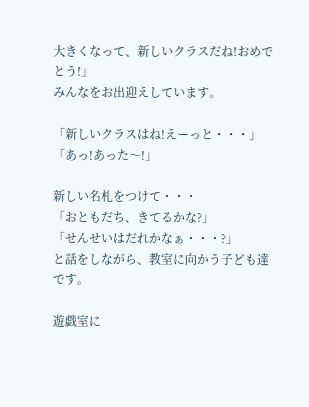大きくなって、新しいクラスだね!おめでとう!」
みんなをお出迎えしています。

「新しいクラスはね!えーっと・・・」
「あっ!あった〜!」

新しい名札をつけて・・・
「おともだち、きてるかな?」
「せんせいはだれかなぁ・・・?」
と話をしながら、教室に向かう子ども達です。

遊戯室に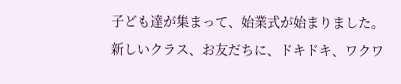子ども達が集まって、始業式が始まりました。
新しいクラス、お友だちに、ドキドキ、ワクワ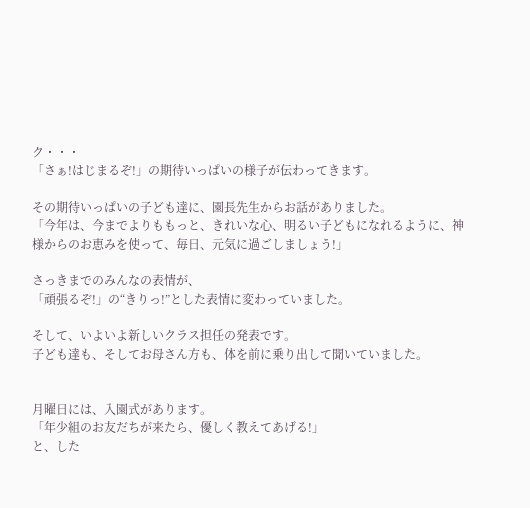ク・・・
「さぁ!はじまるぞ!」の期待いっぱいの様子が伝わってきます。

その期待いっぱいの子ども達に、園長先生からお話がありました。
「今年は、今までよりももっと、きれいな心、明るい子どもになれるように、神様からのお恵みを使って、毎日、元気に過ごしましょう!」

さっきまでのみんなの表情が、
「頑張るぞ!」の“きりっ!”とした表情に変わっていました。

そして、いよいよ新しいクラス担任の発表です。
子ども達も、そしてお母さん方も、体を前に乗り出して聞いていました。


月曜日には、入園式があります。
「年少組のお友だちが来たら、優しく教えてあげる!」
と、した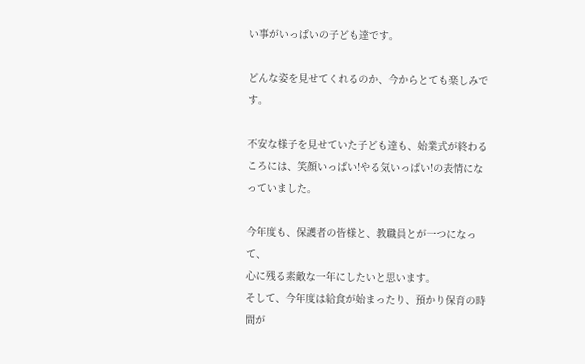い事がいっぱいの子ども達です。

どんな姿を見せてくれるのか、今からとても楽しみです。

不安な様子を見せていた子ども達も、始業式が終わるころには、笑顔いっぱい!やる気いっぱい!の表情になっていました。

今年度も、保護者の皆様と、教職員とが一つになって、
心に残る素敵な一年にしたいと思います。
そして、今年度は給食が始まったり、預かり保育の時間が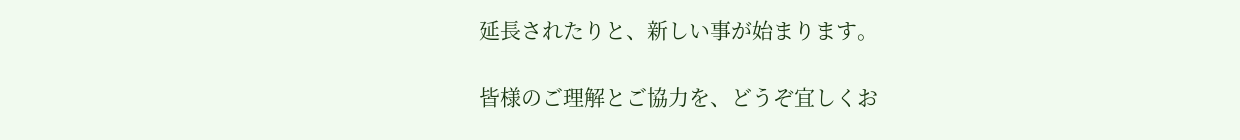延長されたりと、新しい事が始まります。

皆様のご理解とご協力を、どうぞ宜しくお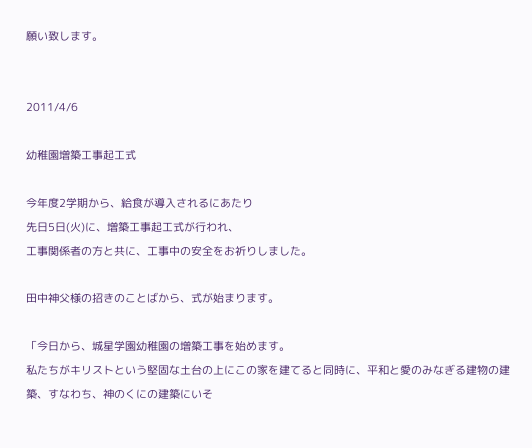願い致します。


2011/4/6

幼稚園増築工事起工式

今年度2学期から、給食が導入されるにあたり
先日5日(火)に、増築工事起工式が行われ、
工事関係者の方と共に、工事中の安全をお祈りしました。

田中神父様の招きのことばから、式が始まります。

「今日から、城星学園幼稚園の増築工事を始めます。
私たちがキリストという堅固な土台の上にこの家を建てると同時に、平和と愛のみなぎる建物の建築、すなわち、神のくにの建築にいそ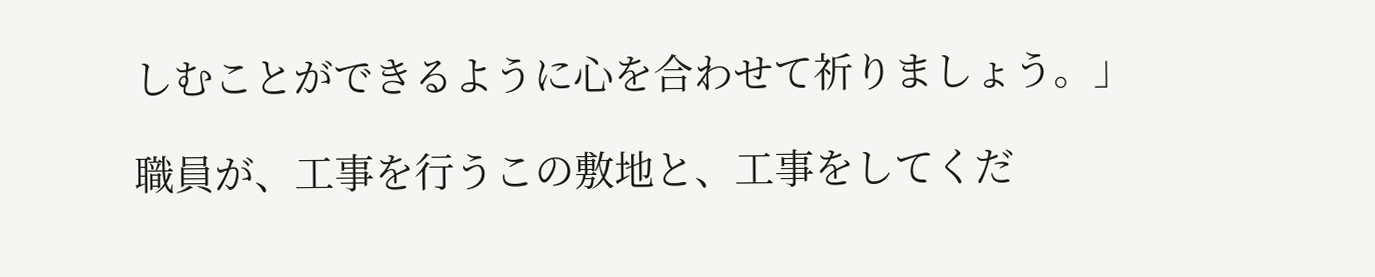しむことができるように心を合わせて祈りましょう。」

職員が、工事を行うこの敷地と、工事をしてくだ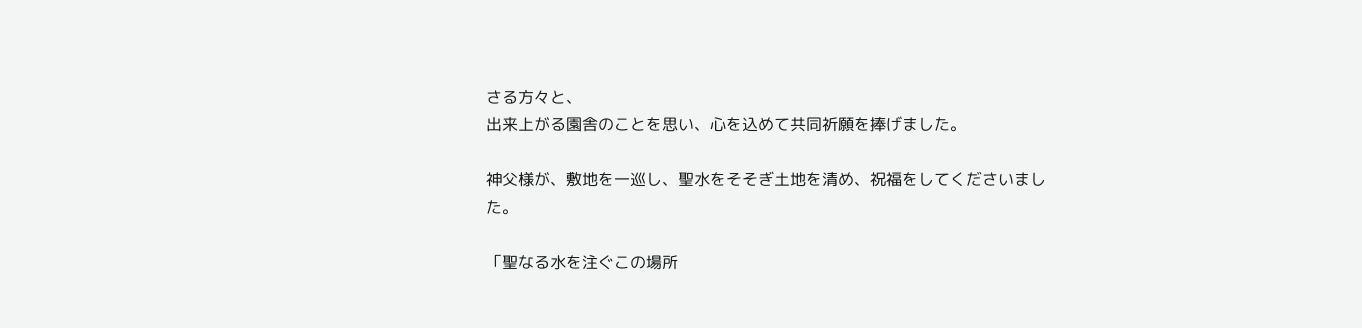さる方々と、
出来上がる園舎のことを思い、心を込めて共同祈願を捧げました。

神父様が、敷地を一巡し、聖水をそそぎ土地を清め、祝福をしてくださいました。

「聖なる水を注ぐこの場所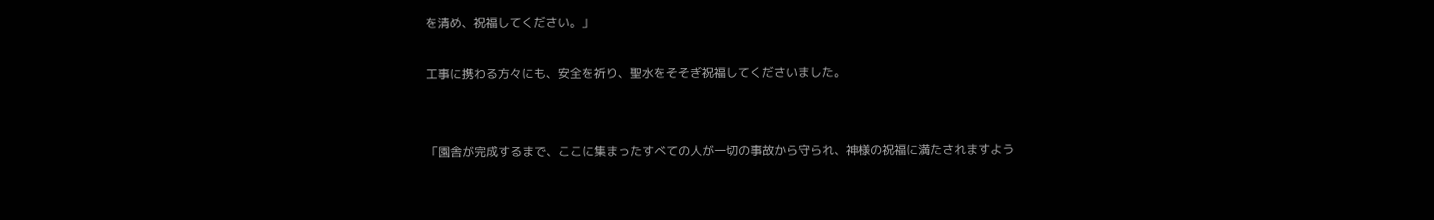を清め、祝福してください。」

工事に携わる方々にも、安全を祈り、聖水をそそぎ祝福してくださいました。


「園舎が完成するまで、ここに集まったすべての人が一切の事故から守られ、神様の祝福に満たされますよう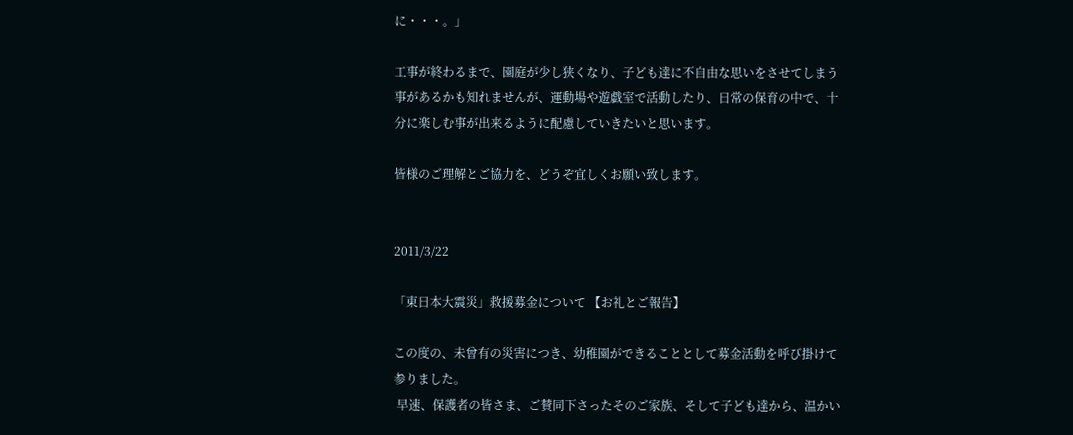に・・・。」

工事が終わるまで、園庭が少し狭くなり、子ども達に不自由な思いをさせてしまう事があるかも知れませんが、運動場や遊戯室で活動したり、日常の保育の中で、十分に楽しむ事が出来るように配慮していきたいと思います。

皆様のご理解とご協力を、どうぞ宜しくお願い致します。


2011/3/22

「東日本大震災」救援募金について 【お礼とご報告】

この度の、未曾有の災害につき、幼稚園ができることとして募金活動を呼び掛けて参りました。
 早速、保護者の皆さま、ご賛同下さったそのご家族、そして子ども達から、温かい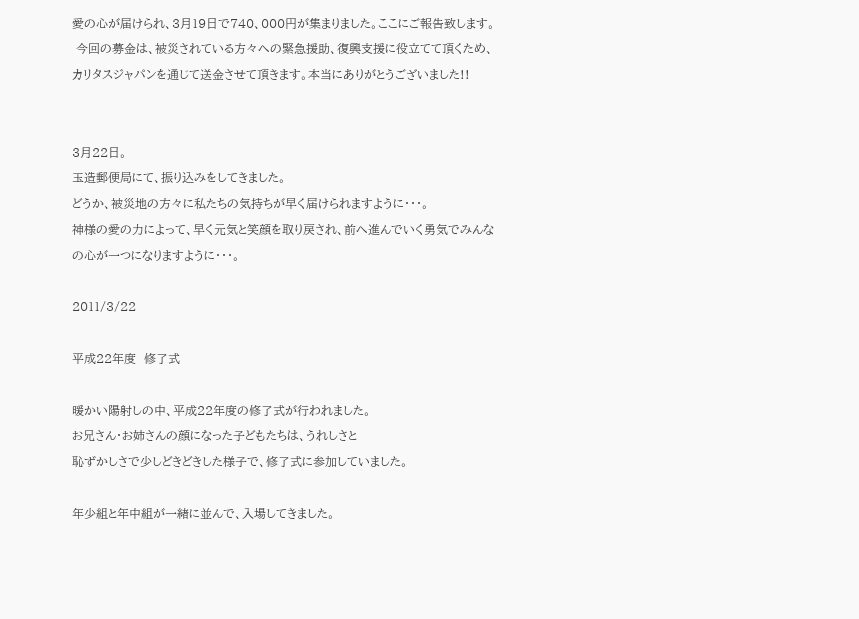愛の心が届けられ、3月19日で740、000円が集まりました。ここにご報告致します。
 今回の募金は、被災されている方々への緊急援助、復興支援に役立てて頂くため、カリタスジャパンを通じて送金させて頂きます。本当にありがとうございました!!


3月22日。
玉造郵便局にて、振り込みをしてきました。
どうか、被災地の方々に私たちの気持ちが早く届けられますように・・・。
神様の愛の力によって、早く元気と笑顔を取り戻され、前へ進んでいく勇気でみんなの心が一つになりますように・・・。

2011/3/22

平成22年度  修了式

暖かい陽射しの中、平成22年度の修了式が行われました。
お兄さん・お姉さんの顔になった子どもたちは、うれしさと
恥ずかしさで少しどきどきした様子で、修了式に参加していました。

年少組と年中組が一緒に並んで、入場してきました。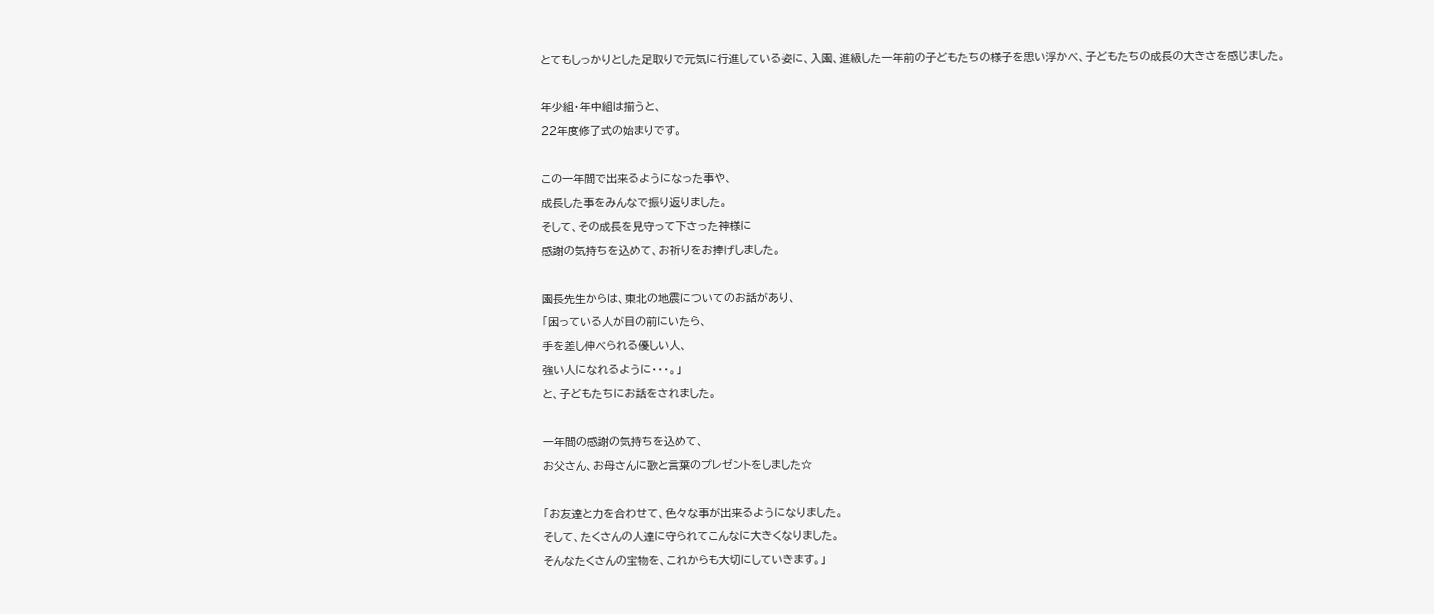とてもしっかりとした足取りで元気に行進している姿に、入園、進級した一年前の子どもたちの様子を思い浮かべ、子どもたちの成長の大きさを感じました。

年少組・年中組は揃うと、
22年度修了式の始まりです。

この一年間で出来るようになった事や、
成長した事をみんなで振り返りました。
そして、その成長を見守って下さった神様に
感謝の気持ちを込めて、お祈りをお捧げしました。

園長先生からは、東北の地震についてのお話があり、
「困っている人が目の前にいたら、
手を差し伸べられる優しい人、
強い人になれるように・・・。」
と、子どもたちにお話をされました。

一年間の感謝の気持ちを込めて、
お父さん、お母さんに歌と言葉のプレゼントをしました☆

「お友達と力を合わせて、色々な事が出来るようになりました。
そして、たくさんの人達に守られてこんなに大きくなりました。
そんなたくさんの宝物を、これからも大切にしていきます。」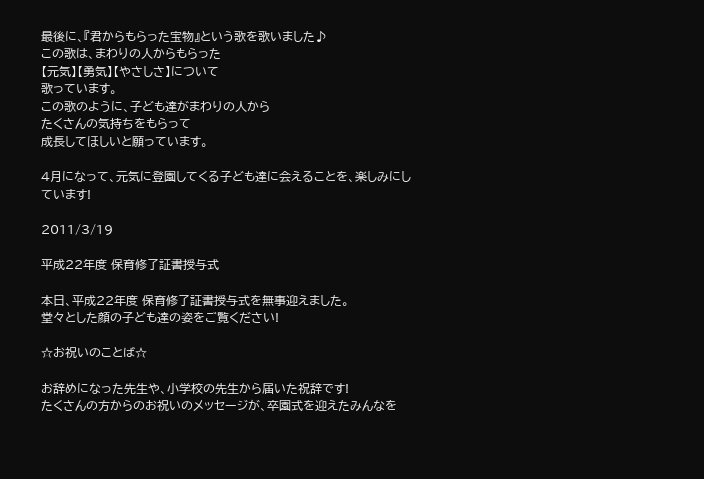最後に、『君からもらった宝物』という歌を歌いました♪
この歌は、まわりの人からもらった
【元気】【勇気】【やさしさ】について
歌っています。
この歌のように、子ども達がまわりの人から
たくさんの気持ちをもらって
成長してほしいと願っています。

4月になって、元気に登園してくる子ども達に会えることを、楽しみにしています!

2011/3/19

平成22年度 保育修了証書授与式

本日、平成22年度 保育修了証書授与式を無事迎えました。
堂々とした顔の子ども達の姿をご覧ください!

☆お祝いのことば☆

お辞めになった先生や、小学校の先生から届いた祝辞です!
たくさんの方からのお祝いのメッセージが、卒園式を迎えたみんなを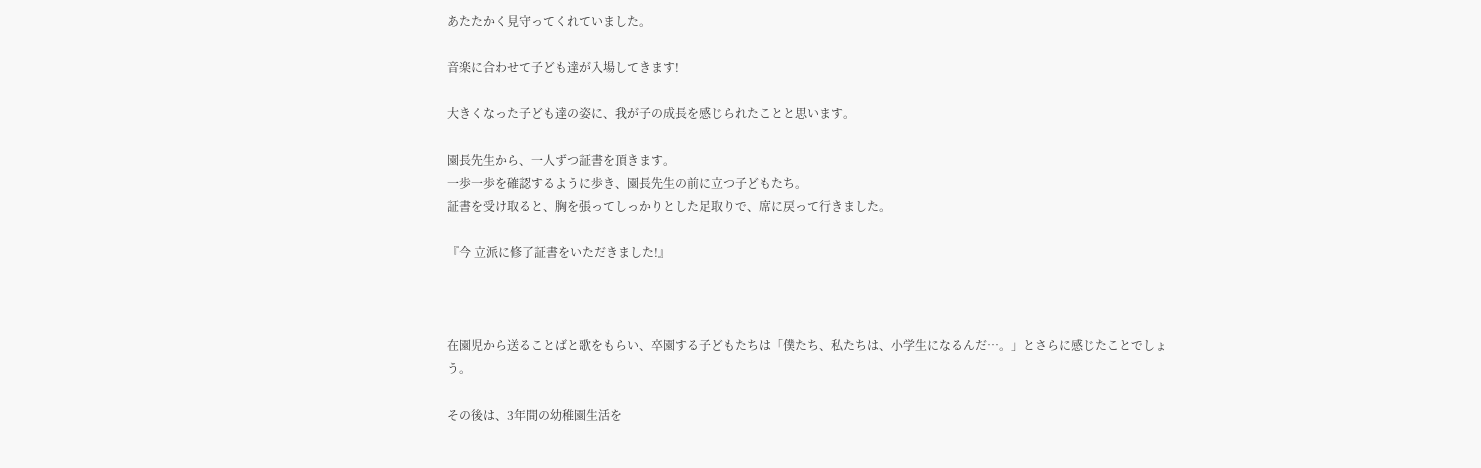あたたかく見守ってくれていました。

音楽に合わせて子ども達が入場してきます!

大きくなった子ども達の姿に、我が子の成長を感じられたことと思います。

園長先生から、一人ずつ証書を頂きます。
一歩一歩を確認するように歩き、園長先生の前に立つ子どもたち。
証書を受け取ると、胸を張ってしっかりとした足取りで、席に戻って行きました。

『今 立派に修了証書をいただきました!』



在園児から送ることばと歌をもらい、卒園する子どもたちは「僕たち、私たちは、小学生になるんだ…。」とさらに感じたことでしょう。

その後は、3年間の幼稚園生活を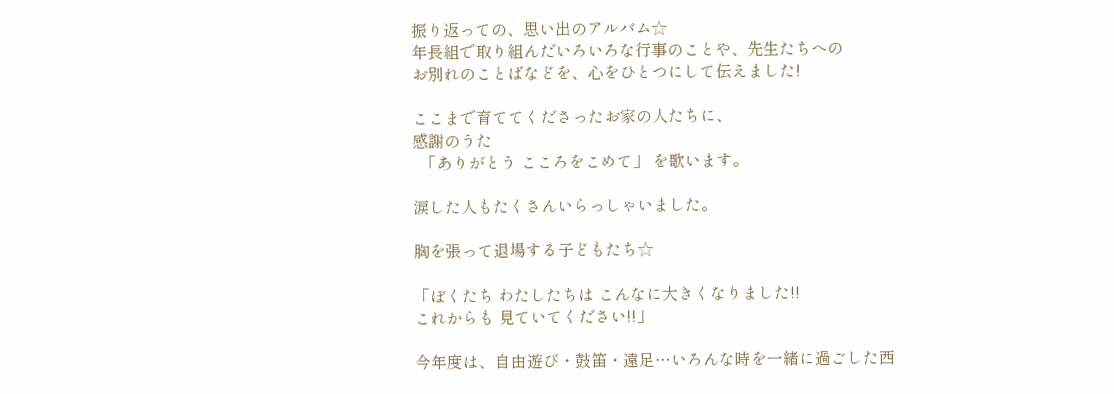振り返っての、思い出のアルバム☆
年長組で取り組んだいろいろな行事のことや、先生たちへの
お別れのことばなどを、心をひとつにして伝えました!

ここまで育ててくださったお家の人たちに、
感謝のうた
  「ありがとう こころをこめて」 を歌います。

涙した人もたくさんいらっしゃいました。

胸を張って退場する子どもたち☆

「ぼくたち わたしたちは こんなに大きくなりました!!
これからも 見ていてください!!」

今年度は、自由遊び・鼓笛・遠足…いろんな時を一緒に過ごした西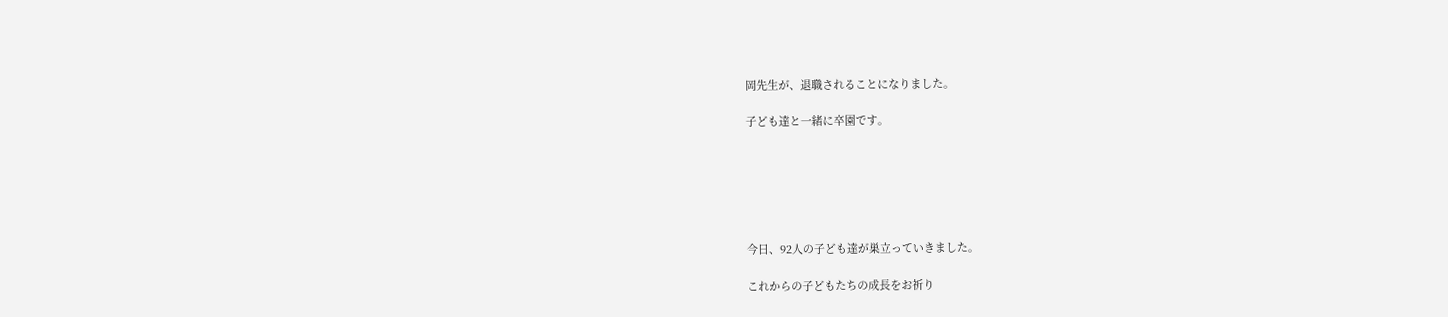岡先生が、退職されることになりました。

子ども達と一緒に卒園です。






今日、92人の子ども達が巣立っていきました。

これからの子どもたちの成長をお祈り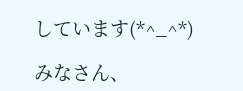しています(*^_^*)

みなさん、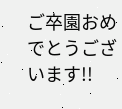ご卒園おめでとうございます!!